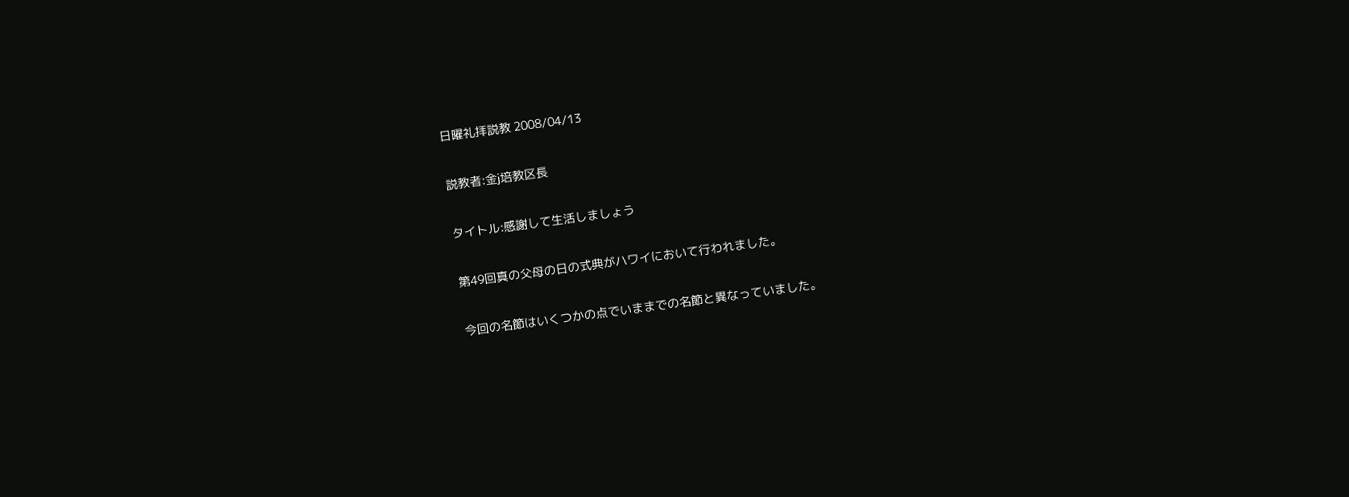日曜礼拝説教 2008/04/13

説教者:金j培教区長

タイトル:感謝して生活しましょう

第49回真の父母の日の式典がハワイにおいて行われました。

今回の名節はいくつかの点でいままでの名節と異なっていました。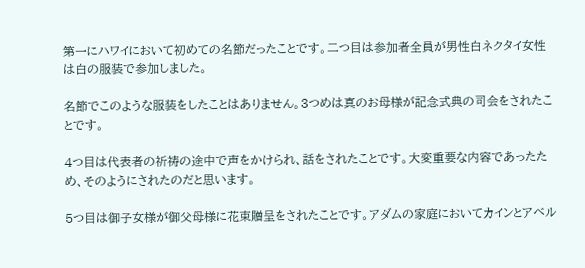第一にハワイにおいて初めての名節だったことです。二つ目は参加者全員が男性白ネクタイ女性は白の服装で参加しました。

名節でこのような服装をしたことはありません。3つめは真のお母様が記念式典の司会をされたことです。

4つ目は代表者の祈祷の途中で声をかけられ、話をされたことです。大変重要な内容であったため、そのようにされたのだと思います。

5つ目は御子女様が御父母様に花束贈呈をされたことです。アダムの家庭においてカインとアベル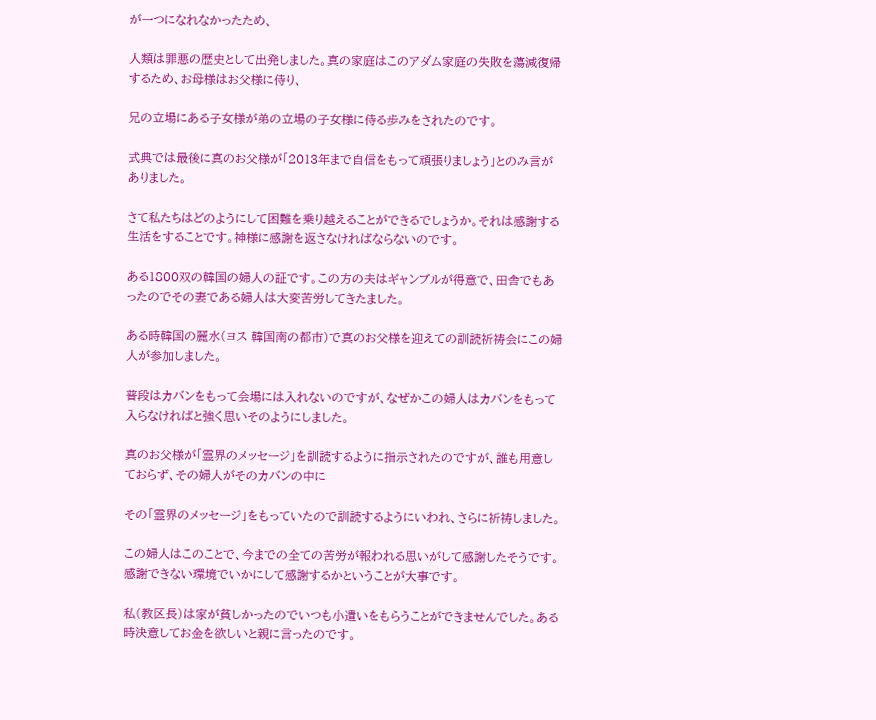が一つになれなかったため、

人類は罪悪の歴史として出発しました。真の家庭はこのアダム家庭の失敗を蕩減復帰するため、お母様はお父様に侍り、

兄の立場にある子女様が弟の立場の子女様に侍る歩みをされたのです。

式典では最後に真のお父様が「2013年まで自信をもって頑張りましょう」とのみ言がありました。

さて私たちはどのようにして困難を乗り越えることができるでしょうか。それは感謝する生活をすることです。神様に感謝を返さなければならないのです。

ある1800双の韓国の婦人の証です。この方の夫はギャンブルが得意で、田舎でもあったのでその妻である婦人は大変苦労してきたました。

ある時韓国の麗水(ヨス 韓国南の都市)で真のお父様を迎えての訓読祈祷会にこの婦人が参加しました。

普段はカバンをもって会場には入れないのですが、なぜかこの婦人はカバンをもって入らなければと強く思いそのようにしました。

真のお父様が「霊界のメッセージ」を訓読するように指示されたのですが、誰も用意しておらず、その婦人がそのカバンの中に

その「霊界のメッセージ」をもっていたので訓読するようにいわれ、さらに祈祷しました。

この婦人はこのことで、今までの全ての苦労が報われる思いがして感謝したそうです。感謝できない環境でいかにして感謝するかということが大事です。

私(教区長)は家が貧しかったのでいつも小遣いをもらうことができませんでした。ある時決意してお金を欲しいと親に言ったのです。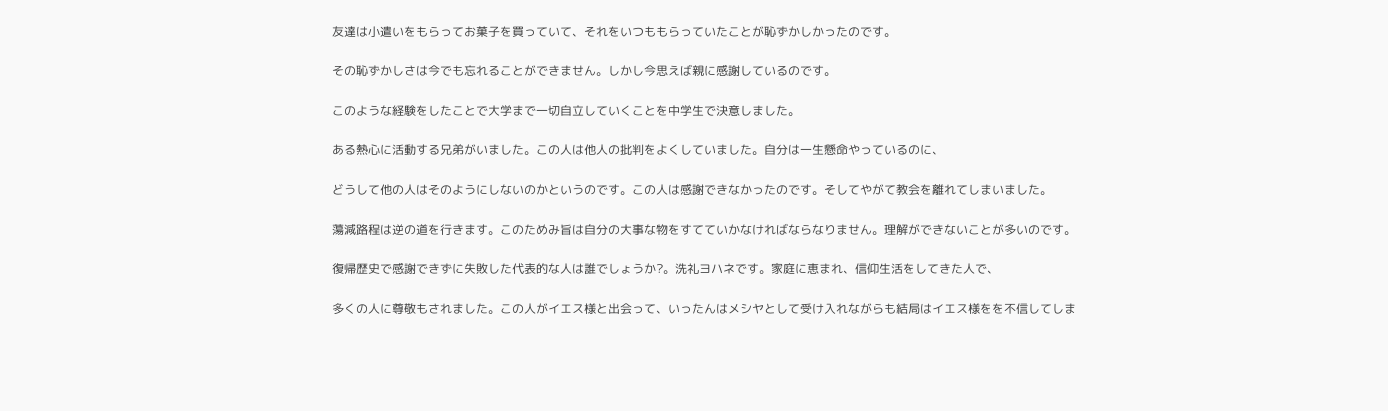友達は小遣いをもらってお菓子を買っていて、それをいつももらっていたことが恥ずかしかったのです。

その恥ずかしさは今でも忘れることができません。しかし今思えば親に感謝しているのです。

このような経験をしたことで大学まで一切自立していくことを中学生で決意しました。

ある熱心に活動する兄弟がいました。この人は他人の批判をよくしていました。自分は一生懸命やっているのに、

どうして他の人はそのようにしないのかというのです。この人は感謝できなかったのです。そしてやがて教会を離れてしまいました。

蕩減路程は逆の道を行きます。このためみ旨は自分の大事な物をすてていかなければならなりません。理解ができないことが多いのです。

復帰歴史で感謝できずに失敗した代表的な人は誰でしょうか?。洗礼ヨハネです。家庭に恵まれ、信仰生活をしてきた人で、

多くの人に尊敬もされました。この人がイエス様と出会って、いったんはメシヤとして受け入れながらも結局はイエス様をを不信してしま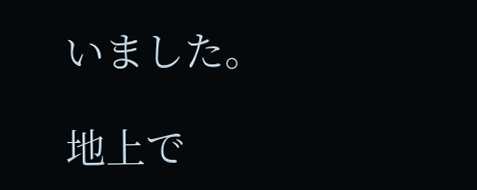いました。

地上で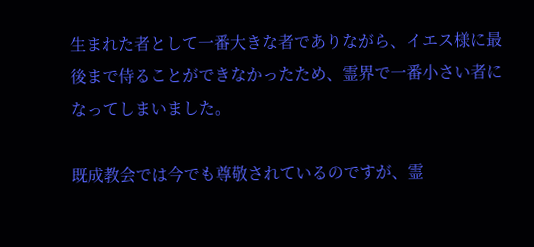生まれた者として一番大きな者でありながら、イエス様に最後まで侍ることができなかったため、霊界で一番小さい者になってしまいました。

既成教会では今でも尊敬されているのですが、霊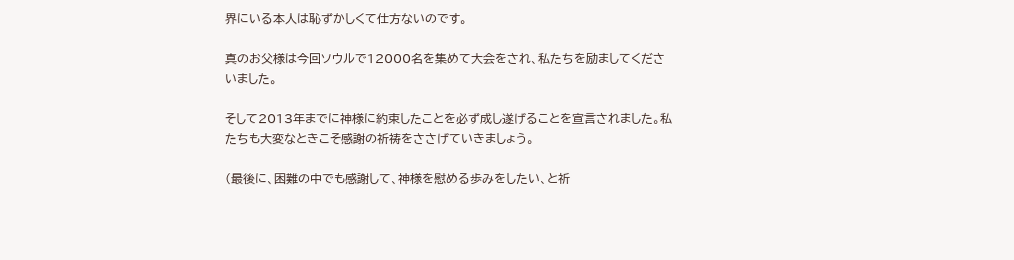界にいる本人は恥ずかしくて仕方ないのです。

真のお父様は今回ソウルで12000名を集めて大会をされ、私たちを励ましてくださいました。

そして2013年までに神様に約束したことを必ず成し遂げることを宣言されました。私たちも大変なときこそ感謝の祈祷をささげていきましょう。

(最後に、困難の中でも感謝して、神様を慰める歩みをしたい、と祈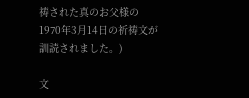祷された真のお父様の1970年3月14日の祈祷文が訓読されました。)

文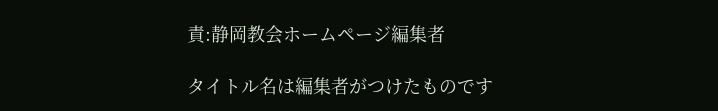責:静岡教会ホームページ編集者

タイトル名は編集者がつけたものです